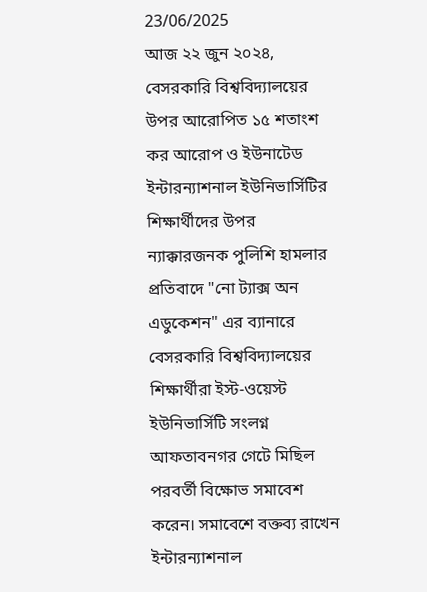23/06/2025
আজ ২২ জুন ২০২৪, বেসরকারি বিশ্ববিদ্যালয়ের উপর আরোপিত ১৫ শতাংশ কর আরোপ ও ইউনাটেড ইন্টারন্যাশনাল ইউনিভার্সিটির শিক্ষার্থীদের উপর ন্যাক্কারজনক পুলিশি হামলার প্রতিবাদে "নো ট্যাক্স অন এডুকেশন" এর ব্যানারে বেসরকারি বিশ্ববিদ্যালয়ের শিক্ষার্থীরা ইস্ট-ওয়েস্ট ইউনিভার্সিটি সংলগ্ন আফতাবনগর গেটে মিছিল পরবর্তী বিক্ষোভ সমাবেশ করেন। সমাবেশে বক্তব্য রাখেন ইন্টারন্যাশনাল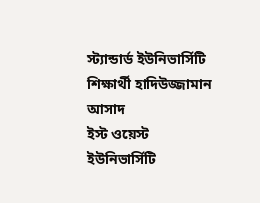স্ট্যান্ডার্ড ইউনিভার্সিটি শিক্ষার্থী হাদিউজ্জামান আসাদ
ইস্ট ওয়েস্ট ইউনিভার্সিটি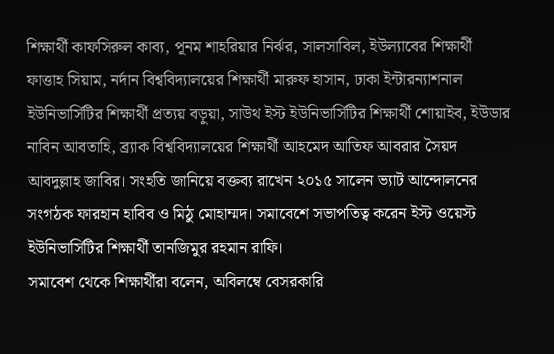শিক্ষার্থী কাফসিরুল কাব্য, পূনম শাহরিয়ার নির্ঝর, সালসাবিল, ইউল্যাবের শিক্ষার্থী ফাত্তাহ সিয়াম, নর্দান বিশ্ববিদ্যালয়ের শিক্ষার্থী মারুফ হাসান, ঢাকা ইন্টারন্যাশনাল ইউনিভার্সিটির শিক্ষার্থী প্রত্যয় বড়ুয়া, সাউথ ইস্ট ইউনিভার্সিটির শিক্ষার্থী শোয়াইব, ইউডার নাবিন আবতাহি, ব্র্যাক বিশ্ববিদ্যালয়ের শিক্ষার্থী আহমেদ আতিফ আবরার সৈয়দ আবদুল্লাহ জাবির। সংহতি জানিয়ে বক্তব্য রাখেন ২০১৫ সালেন ভ্যাট আন্দোলনের সংগঠক ফারহান হাবিব ও মিঠু মোহাম্মদ। সমাবেশে সভাপতিত্ব করেন ইস্ট ওয়েস্ট ইউনিভার্সিটির শিক্ষার্থী তানজিমুর রহমান রাফি।
সমাবেশ থেকে শিক্ষার্থীরা বলেন, অবিলম্বে বেসরকারি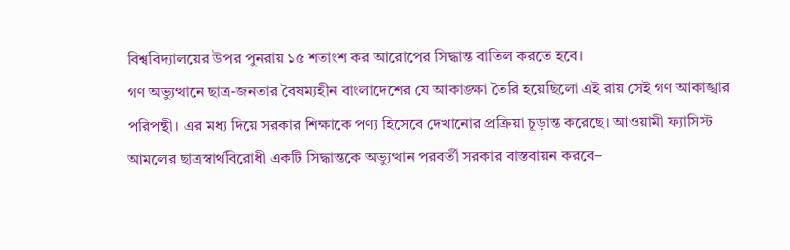বিশ্ববিদ্যালয়ের উপর পুনরায় ১৫ শতাংশ কর আরোপের সিদ্ধান্ত বাতিল করতে হবে।
গণ অভ্যুত্থানে ছাত্র-জনতার বৈষম্যহীন বাংলাদেশের যে আকাঙ্ক্ষা তৈরি হয়েছিলো এই রায় সেই গণ আকাঙ্খার পরিপন্থী। এর মধ্য দিয়ে সরকার শিক্ষাকে পণ্য হিসেবে দেখানোর প্রক্রিয়া চূড়ান্ত করেছে। আওয়ামী ফ্যাসিস্ট আমলের ছাত্রস্বার্থবিরোধী একটি সিদ্ধান্তকে অভ্যুত্থান পরবর্তী সরকার বাস্তবায়ন করবে–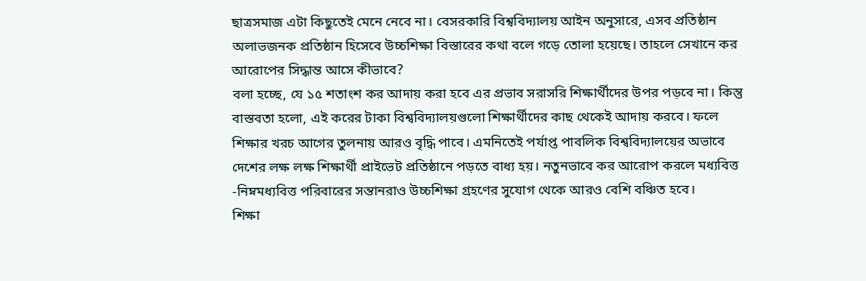ছাত্রসমাজ এটা কিছুতেই মেনে নেবে না। বেসরকারি বিশ্ববিদ্যালয় আইন অনুসারে, এসব প্রতিষ্ঠান অলাভজনক প্রতিষ্ঠান হিসেবে উচ্চশিক্ষা বিস্তারের কথা বলে গড়ে তোলা হয়েছে। তাহলে সেখানে কর আরোপের সিদ্ধান্ত আসে কীভাবে?
বলা হচ্ছে, যে ১৫ শতাংশ কর আদায় করা হবে এর প্রভাব সরাসরি শিক্ষার্থীদের উপর পড়বে না। কিন্তু বাস্তবতা হলো, এই করের টাকা বিশ্ববিদ্যালয়গুলো শিক্ষার্থীদের কাছ থেকেই আদায় করবে। ফলে শিক্ষার খরচ আগের তুলনায় আরও বৃদ্ধি পাবে। এমনিতেই পর্যাপ্ত পাবলিক বিশ্ববিদ্যালয়ের অভাবে দেশের লক্ষ লক্ষ শিক্ষার্থী প্রাইভেট প্রতিষ্ঠানে পড়তে বাধ্য হয়। নতুনভাবে কর আরোপ করলে মধ্যবিত্ত -নিম্নমধ্যবিত্ত পরিবারের সন্তানরাও উচ্চশিক্ষা গ্রহণের সুযোগ থেকে আরও বেশি বঞ্চিত হবে।
শিক্ষা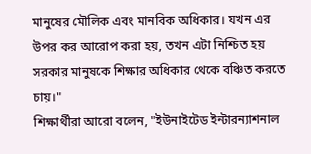মানুষের মৌলিক এবং মানবিক অধিকার। যখন এর উপর কর আরোপ করা হয়, তখন এটা নিশ্চিত হয় সরকার মানুষকে শিক্ষার অধিকার থেকে বঞ্চিত করতে চায়।"
শিক্ষার্থীরা আরো বলেন, "ইউনাইটেড ইন্টারন্যাশনাল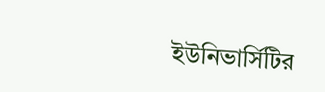ইউনিভার্সিটির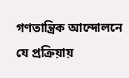গণতান্ত্রিক আন্দোলনে যে প্রক্রিয়ায়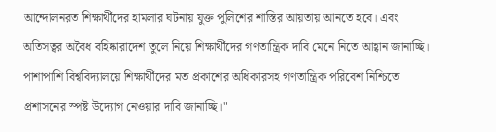আন্দোলনরত শিক্ষার্থীদের হামলার ঘটনায় যুক্ত পুলিশের শাস্তির আয়তায় আনতে হবে। এবং অতিসত্বর অবৈধ বহিষ্কারাদেশ তুলে নিয়ে শিক্ষার্থীদের গণতান্ত্রিক দাবি মেনে নিতে আহ্বান জানাচ্ছি। পাশাপাশি বিশ্ববিদ্যালয়ে শিক্ষার্থীদের মত প্রকাশের অধিকারসহ গণতান্ত্রিক পরিবেশ নিশ্চিতে প্রশাসনের স্পষ্ট উদ্যোগ নেওয়ার দাবি জানাচ্ছি।"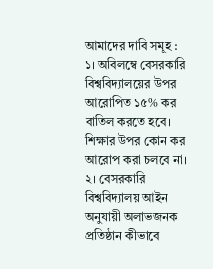আমাদের দাবি সমূহ :
১। অবিলম্বে বেসরকারি বিশ্ববিদ্যালয়ের উপর আরোপিত ১৫% কর বাতিল করতে হবে। শিক্ষার উপর কোন কর আরোপ করা চলবে না।
২। বেসরকারি বিশ্ববিদ্যালয় আইন অনুযায়ী অলাভজনক প্রতিষ্ঠান কীভাবে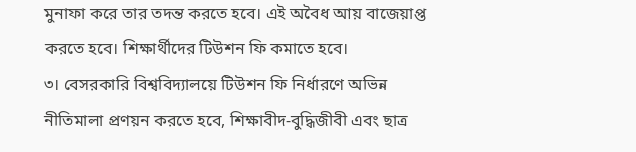মুনাফা করে তার তদন্ত করতে হবে। এই অবৈধ আয় বাজেয়াপ্ত করতে হবে। শিক্ষার্থীদের টিউশন ফি কমাতে হবে।
৩। বেসরকারি বিশ্ববিদ্যালয়ে টিউশন ফি নির্ধারণে অভিন্ন নীতিমালা প্রণয়ন করতে হবে, শিক্ষাবীদ-বুদ্ধিজীবী এবং ছাত্র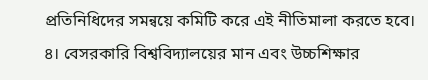প্রতিনিধিদের সমন্বয়ে কমিটি করে এই নীতিমালা করতে হবে।
৪। বেসরকারি বিশ্ববিদ্যালয়ের মান এবং উচ্চশিক্ষার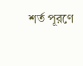শর্ত পূরণে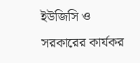ইউজিসি ও সরকারের কার্যকর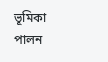ভূমিকা পালন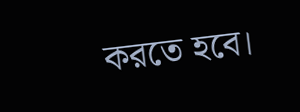করতে হবে।